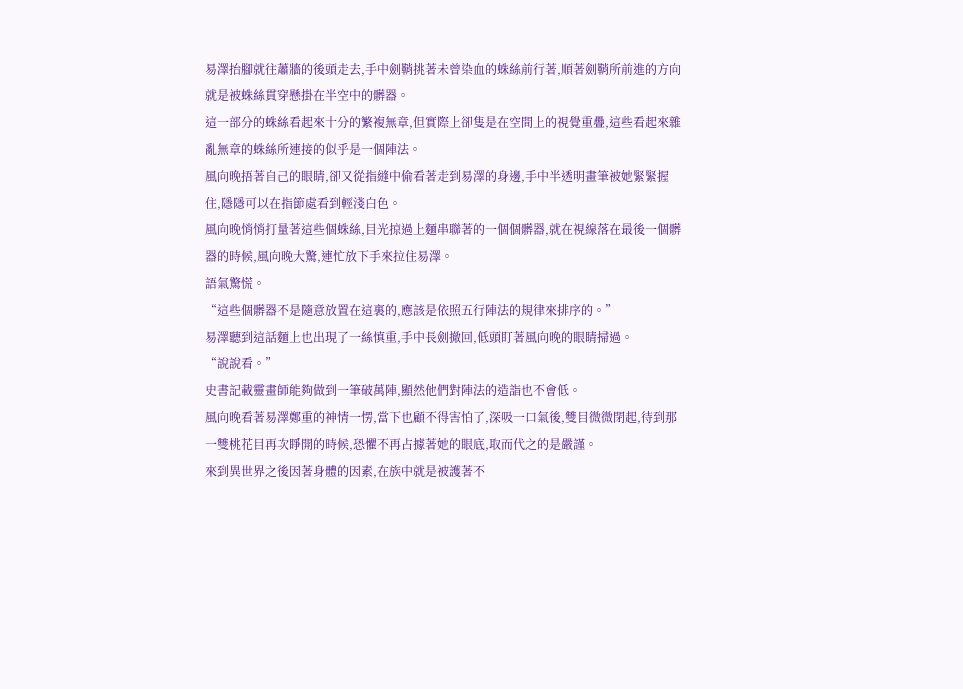易澤抬腳就往蕭牆的後頭走去,手中劍鞘挑著未曾染血的蛛絲前行著,順著劍鞘所前進的方向就是被蛛絲貫穿懸掛在半空中的髒器。
這一部分的蛛絲看起來十分的繁複無章,但實際上卻隻是在空間上的視覺重疊,這些看起來雜亂無章的蛛絲所連接的似乎是一個陣法。
風向晚捂著自己的眼睛,卻又從指縫中偷看著走到易澤的身邊,手中半透明畫筆被她緊緊握住,隱隱可以在指節處看到輕淺白色。
風向晚悄悄打量著這些個蛛絲,目光掠過上麵串聯著的一個個髒器,就在視線落在最後一個髒器的時候,風向晚大驚,連忙放下手來拉住易澤。
語氣驚慌。
“這些個髒器不是隨意放置在這裏的,應該是依照五行陣法的規律來排序的。”
易澤聽到這話麵上也出現了一絲慎重,手中長劍撤回,低頭盯著風向晚的眼睛掃過。
“說說看。”
史書記載靈畫師能夠做到一筆破萬陣,顯然他們對陣法的造詣也不會低。
風向晚看著易澤鄭重的神情一愣,當下也顧不得害怕了,深吸一口氣後,雙目微微閉起,待到那一雙桃花目再次睜開的時候,恐懼不再占據著她的眼底,取而代之的是嚴謹。
來到異世界之後因著身體的因素,在族中就是被護著不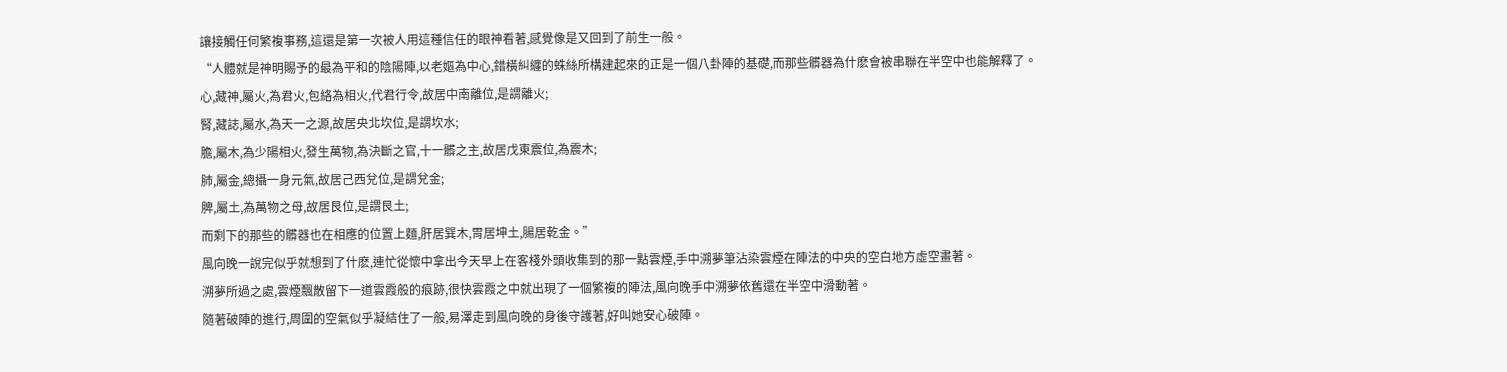讓接觸任何繁複事務,這還是第一次被人用這種信任的眼神看著,感覺像是又回到了前生一般。
“人體就是神明賜予的最為平和的陰陽陣,以老嫗為中心,錯橫糾纏的蛛絲所構建起來的正是一個八卦陣的基礎,而那些髒器為什麽會被串聯在半空中也能解釋了。
心,藏神,屬火,為君火,包絡為相火,代君行令,故居中南離位,是謂離火;
腎,藏誌,屬水,為天一之源,故居央北坎位,是謂坎水;
膽,屬木,為少陽相火,發生萬物,為決斷之官,十一髒之主,故居戊東震位,為震木;
肺,屬金,總攝一身元氣,故居己西兌位,是謂兌金;
脾,屬土,為萬物之母,故居艮位,是謂艮土;
而剩下的那些的髒器也在相應的位置上麵,肝居巽木,胃居坤土,腸居乾金。”
風向晚一說完似乎就想到了什麽,連忙從懷中拿出今天早上在客棧外頭收集到的那一點雲煙,手中溯夢筆沾染雲煙在陣法的中央的空白地方虛空畫著。
溯夢所過之處,雲煙飄散留下一道雲霞般的痕跡,很快雲霞之中就出現了一個繁複的陣法,風向晚手中溯夢依舊還在半空中滑動著。
隨著破陣的進行,周圍的空氣似乎凝結住了一般,易澤走到風向晚的身後守護著,好叫她安心破陣。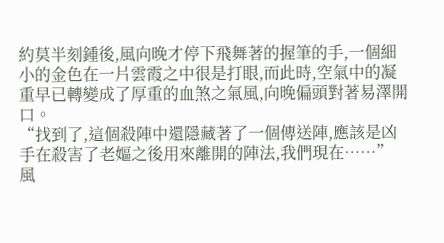約莫半刻鍾後,風向晚才停下飛舞著的握筆的手,一個細小的金色在一片雲霞之中很是打眼,而此時,空氣中的凝重早已轉變成了厚重的血煞之氣風,向晚偏頭對著易澤開口。
“找到了,這個殺陣中還隱藏著了一個傳送陣,應該是凶手在殺害了老嫗之後用來離開的陣法,我們現在……”
風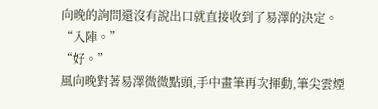向晚的詢問還沒有說出口就直接收到了易澤的決定。
“入陣。”
“好。”
風向晚對著易澤微微點頭,手中畫筆再次揮動,筆尖雲煙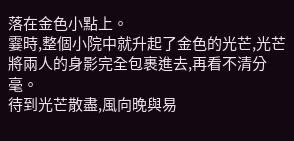落在金色小點上。
霎時,整個小院中就升起了金色的光芒,光芒將兩人的身影完全包裹進去,再看不清分毫。
待到光芒散盡,風向晚與易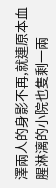澤兩人的身影不再,就連原本血腥淋漓的小院也隻剩一兩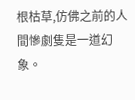根枯草,仿佛之前的人間慘劇隻是一道幻象。